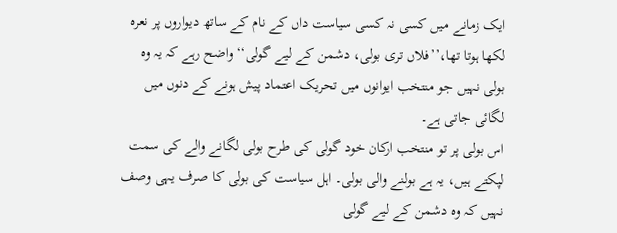ایک زمانے میں کسی نہ کسی سیاست داں کے نام کے ساتھ دیواروں پر نعرہ لکھا ہوتا تھا،’’فلاں تری بولی، دشمن کے لیے گولی‘‘ واضح رہے کہ یہ وہ بولی نہیں جو منتخب ایوانوں میں تحریک اعتماد پیش ہونے کے دنوں میں لگائی جاتی ہے۔
اس بولی پر تو منتخب ارکان خود گولی کی طرح بولی لگانے والے کی سمت لپکتے ہیں، یہ ہے بولنے والی بولی۔ اہل سیاست کی بولی کا صرف یہی وصف نہیں کہ وہ دشمن کے لیے گولی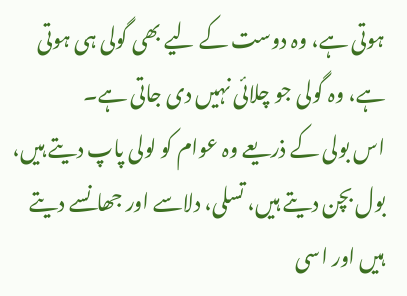ہوتی ہے، وہ دوست کے لیے بھی گولی ہی ہوتی ہے، وہ گولی جو چلائی نہیں دی جاتی ہے۔
اس بولی کے ذریعے وہ عوام کو لولی پاپ دیتے ہیں، بول بچن دیتے ہیں، تسلی، دلاسے اور جھانسے دیتے ہیں اور اسی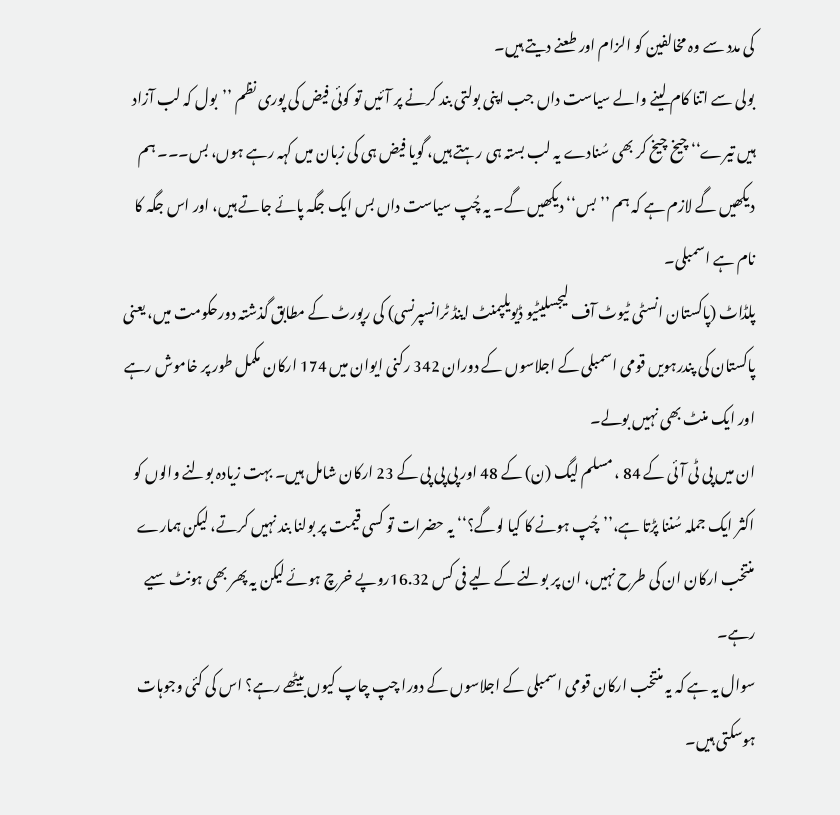کی مدد سے وہ مخالفین کو الزام اور طعنے دیتے ہیں۔
بولی سے اتنا کام لینے والے سیاست داں جب اپنی بولتی بند کرنے پر آئیں تو کوئی فیض کی پوری نظم ’’بول کہ لب آزاد ہیں تیرے‘‘ چیخ چیخ کر بھی سُنادے یہ لب بستہ ہی رہتے ہیں، گویا فیض ہی کی زبان میں کہہ رہے ہوں، بس۔۔۔ ہم دیکھیں گے لازم ہے کہ ہم ’’بس‘‘ دیکھیں گے۔ یہ چُپ سیاست داں بس ایک جگہ پائے جاتے ہیں، اور اس جگہ کا نام ہے اسمبلی۔
پلڈاٹ (پاکستان انسٹی ٹیوٹ آف لیجسلیٹیو ڈیویلپمنٹ اینڈ ٹرانسپرنسی) کی رپورٹ کے مطابق گذشتہ دورحکومت میں، یعنی پاکستان کی پندرہویں قومی اسمبلی کے اجلاسوں کے دوران 342 رکنی ایوان میں 174 ارکان مکمل طور پر خاموش رہے اور ایک منٹ بھی نہیں بولے۔
ان میں پی ٹی آئی کے 84 ، مسلم لیگ (ن) کے 48 اور پی پی پی کے 23 ارکان شامل ہیں۔ بہت زیادہ بولنے والوں کو اکثر ایک جملہ سُننا پڑتا ہے،’’چُپ ہونے کا کیا لوگے؟‘‘ یہ حضرات تو کسی قیمت پر بولنا بند نہیں کرتے، لیکن ہمارے منتخب ارکان ان کی طرح نہیں، ان پر بولنے کے لیے فی کس 16.32روپے خرچ ہوئے لیکن یہ پھر بھی ہونٹ سیے رہے۔
سوال یہ ہے کہ یہ منتخب ارکان قومی اسمبلی کے اجلاسوں کے دورا چپ چاپ کیوں بیٹھے رہے؟ اس کی کئی وجوہات ہوسکتی ہیں۔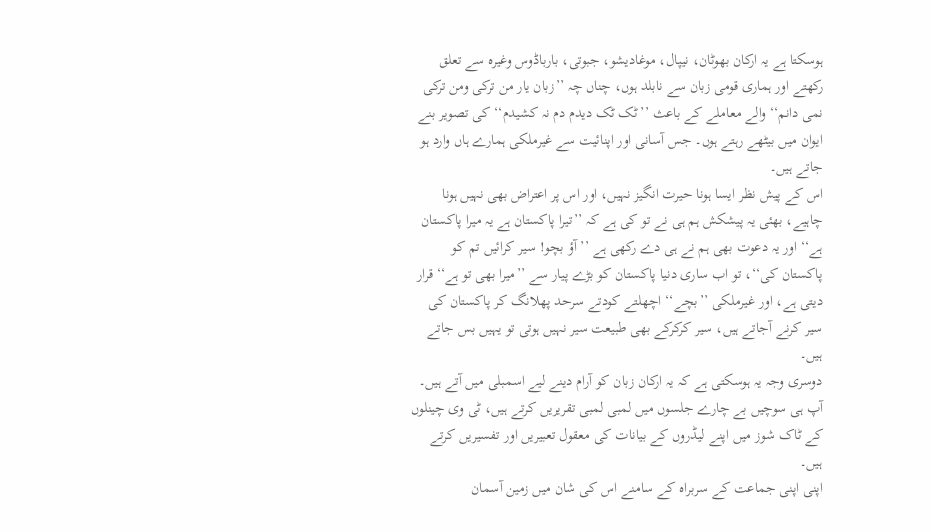ہوسکتا ہے یہ ارکان بھوٹان، نیپال، موغادیشو، جبوتی، بارباڈوس وغیرہ سے تعلق رکھتے اور ہماری قومی زبان سے نابلد ہوں، چناں چہ ’’زبان یار من ترکی ومن ترکی نمی دانم‘‘ والے معاملے کے باعث ’’ٹک ٹک دیدم دم نہ کشیدم‘‘ کی تصویر بنے ایوان میں بیٹھے رہتے ہوں۔ جس آسانی اور اپنائیت سے غیرملکی ہمارے ہاں وارد ہو جاتے ہیں۔
اس کے پیش نظر ایسا ہونا حیرت انگیز نہیں، اور اس پر اعتراض بھی نہیں ہونا چاہیے، بھئی یہ پیشکش ہم ہی نے تو کی ہے کہ ’’تیرا پاکستان ہے یہ میرا پاکستان ہے‘‘ اور یہ دعوت بھی ہم نے ہی دے رکھی ہے ’’آؤ بچو! سیر کرائیں تم کو پاکستان کی‘‘، تو اب ساری دنیا پاکستان کو بڑے پیار سے ’’میرا بھی تو ہے‘‘ قرار دیتی ہے، اور غیرملکی ’’بچے‘‘ اچھلتے کودتے سرحد پھلانگ کر پاکستان کی سیر کرنے آجاتے ہیں، سیر کرکرکے بھی طبیعت سیر نہیں ہوتی تو یہیں بس جاتے ہیں۔
دوسری وجہ یہ ہوسکتی ہے کہ یہ ارکان زبان کو آرام دینے لیے اسمبلی میں آتے ہیں۔ آپ ہی سوچیں بے چارے جلسوں میں لمبی لمبی تقریریں کرتے ہیں، ٹی وی چینلوں کے ٹاک شوز میں اپنے لیڈروں کے بیانات کی معقول تعبیریں اور تفسیریں کرتے ہیں۔
اپنی اپنی جماعت کے سربراہ کے سامنے اس کی شان میں زمین آسمان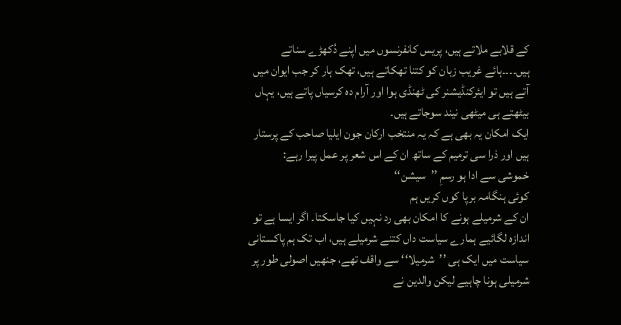کے قلابے ملاتے ہیں، پریس کانفرنسوں میں اپنے دُکھڑے سناتے ہیں۔۔۔۔ہائے غریب زبان کو کتنا تھکاتے ہیں، تھک ہار کر جب ایوان میں آتے ہیں تو ایئرکنڈیشنر کی ٹھنڈی ہوا اور آرام دہ کرسیاں پاتے ہیں، یہاں بیٹھتے ہی میٹھی نیند سوجاتے ہیں۔
ایک امکان یہ بھی ہے کہ یہ منتخب ارکان جون ایلیا صاحب کے پرستار ہیں اور ذرا سی ترمیم کے ساتھ ان کے اس شعر پر عمل پیرا رہے:
خموشی سے ادا ہو رسمِ ’’سیشن‘‘
کوئی ہنگامہ برپا کوں کریں ہم
ان کے شرمیلے ہونے کا امکان بھی رد نہیں کیا جاسکتا۔ اگر ایسا ہے تو اندازہ لگائیے ہمارے سیاست داں کتنے شرمیلے ہیں، اب تک ہم پاکستانی سیاست میں ایک ہی ’’شرمیلا‘‘ سے واقف تھے، جنھیں اصولی طور پر شرمیلی ہونا چاہیے لیکن والدین نے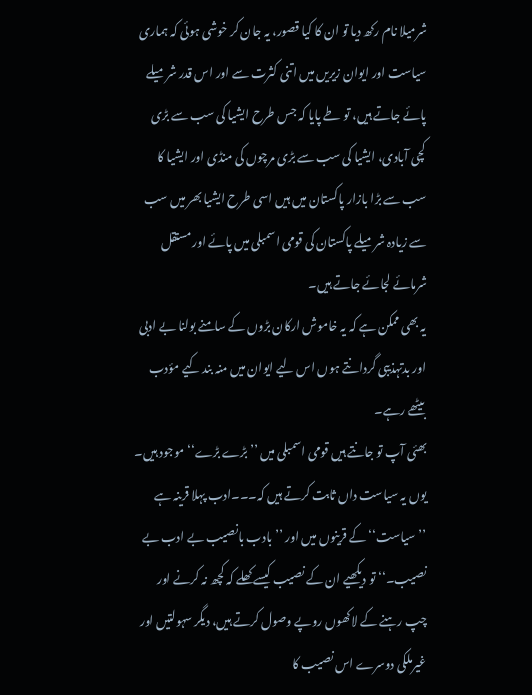شرمیلا نام رکھ دیا تو ان کا کیا قصور، یہ جان کر خوشی ہوئی کہ ہماری سیاست اور ایوان زیریں میں اتنی کثرت سے اور اس قدر شرمیلے پائے جاتے ہیں، تو طے پایا کہ جس طرح ایشیا کی سب سے بڑی کچی آبادی، ایشیا کی سب سے بڑی مرچوں کی منڈی اور ایشیا کا سب سے بڑا بازار پاکستان میں ہیں اسی طرح ایشیا بھر میں سب سے زیادہ شرمیلے پاکستان کی قومی اسمبلی میں پائے اور مستقل شرمائے لجائے جاتے ہیں۔
یہ بھی ممکن ہے کہ یہ خاموش ارکان بڑوں کے سامنے بولنا بے ادبی اور بدتہذیبی گردانتے ہوں اس لیے ایوان میں منہ بند کیے مؤدب بیٹھے رہے۔
بھئی آپ تو جانتے ہیں قومی اسمبلی میں ’’بڑے بڑے‘‘ موجود ہیں۔ یوں یہ سیاست داں ثابت کرتے ہیں کہ۔۔۔ادب پہلا قرینہ ہے ’’سیاست‘‘ کے قرینوں میں اور ’’بادب بانصیب بے ادب بے نصیب۔‘‘ تو دیکھیے ان کے نصیب کیسے کھلے کہ کچھ نہ کرنے اور چپ رہنے کے لاکھوں روپے وصول کرتے ہیں، دیگر سہولتیں اور غیرملکی دوسرے اس نصیب کا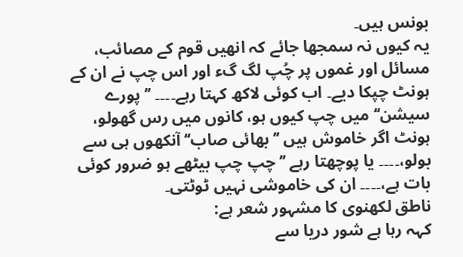بونس ہیں۔
یہ کیوں نہ سمجھا جائے کہ انھیں قوم کے مصائب، مسائل اور غموں پر چُپ لگ گء اور اس چپ نے ان کے ہونٹ چپکا دیے۔ اب کوئی لاکھ کہتا رہے۔۔۔۔ ’’پورے سیشن‘‘ میں چپ کیوں ہو، کانوں میں رس گھولو، ہونٹ اگر خاموش ہیں ’’بھائی صاب‘‘ آنکھوں ہی سے بولو،۔۔۔۔ یا پوچھتا رہے ’’چپ چپ بیٹھے ہو ضرور کوئی بات ہے،۔۔۔۔ ان کی خاموشی نہیں ٹوٹتی۔
ناطق لکھنوی کا مشہور شعر ہے:
کہہ رہا ہے شور دریا سے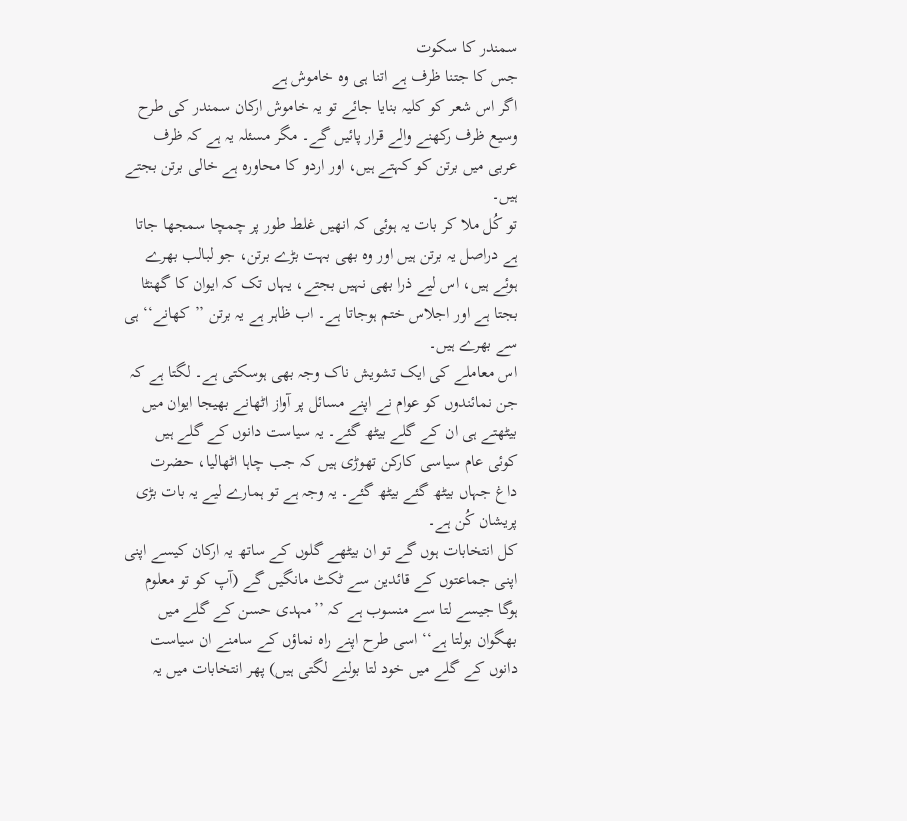سمندر کا سکوت
جس کا جتنا ظرف ہے اتنا ہی وہ خاموش ہے
اگر اس شعر کو کلیہ بنایا جائے تو یہ خاموش ارکان سمندر کی طرح وسیع ظرف رکھنے والے قرار پائیں گے۔ مگر مسئلہ یہ ہے کہ ظرف عربی میں برتن کو کہتے ہیں، اور اردو کا محاورہ ہے خالی برتن بجتے ہیں۔
تو کُل ملا کر بات یہ ہوئی کہ انھیں غلط طور پر چمچا سمجھا جاتا ہے دراصل یہ برتن ہیں اور وہ بھی بہت بڑے برتن، جو لبالب بھرے ہوئے ہیں، اس لیے ذرا بھی نہیں بجتے، یہاں تک کہ ایوان کا گھنٹا بجتا ہے اور اجلاس ختم ہوجاتا ہے۔ اب ظاہر ہے یہ برتن ’’کھانے‘‘ ہی سے بھرے ہیں۔
اس معاملے کی ایک تشویش ناک وجہ بھی ہوسکتی ہے۔ لگتا ہے کہ جن نمائندوں کو عوام نے اپنے مسائل پر آواز اٹھانے بھیجا ایوان میں بیٹھتے ہی ان کے گلے بیٹھ گئے۔ یہ سیاست دانوں کے گلے ہیں کوئی عام سیاسی کارکن تھوڑی ہیں کہ جب چاہا اٹھالیا، حضرت داغ جہاں بیٹھ گئے بیٹھ گئے۔ یہ وجہ ہے تو ہمارے لیے یہ بات بڑی پریشان کُن ہے۔
کل انتخابات ہوں گے تو ان بیٹھے گلوں کے ساتھ یہ ارکان کیسے اپنی اپنی جماعتوں کے قائدین سے ٹکٹ مانگیں گے (آپ کو تو معلوم ہوگا جیسے لتا سے منسوب ہے کہ ’’مہدی حسن کے گلے میں بھگوان بولتا ہے‘‘ اسی طرح اپنے راہ نماؤں کے سامنے ان سیاست دانوں کے گلے میں خود لتا بولنے لگتی ہیں) پھر انتخابات میں یہ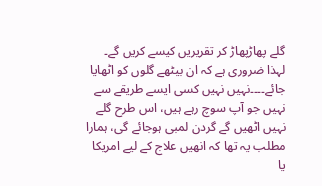گلے پھاڑپھاڑ کر تقریریں کیسے کریں گے۔
لہذا ضروری ہے کہ ان بیٹھے گلوں کو اٹھایا جائے۔۔۔۔نہیں نہیں کسی ایسے طریقے سے نہیں جو آپ سوچ رہے ہیں، اس طرح گلے نہیں اٹھیں گے گردن لمبی ہوجائے گی، ہمارا مطلب یہ تھا کہ انھیں علاج کے لیے امریکا یا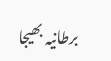برطانیہ بھیجا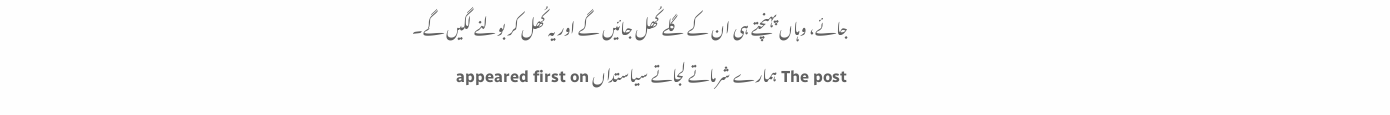جائے، وہاں پہنچتے ہی ان کے گلے کُھل جائیں گے اور یہ کُھل کر بولنے لگیں گے۔
The post ہمارے شرماتے لجاتے سیاستداں appeared first on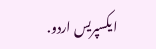ایکسپریس اردو.